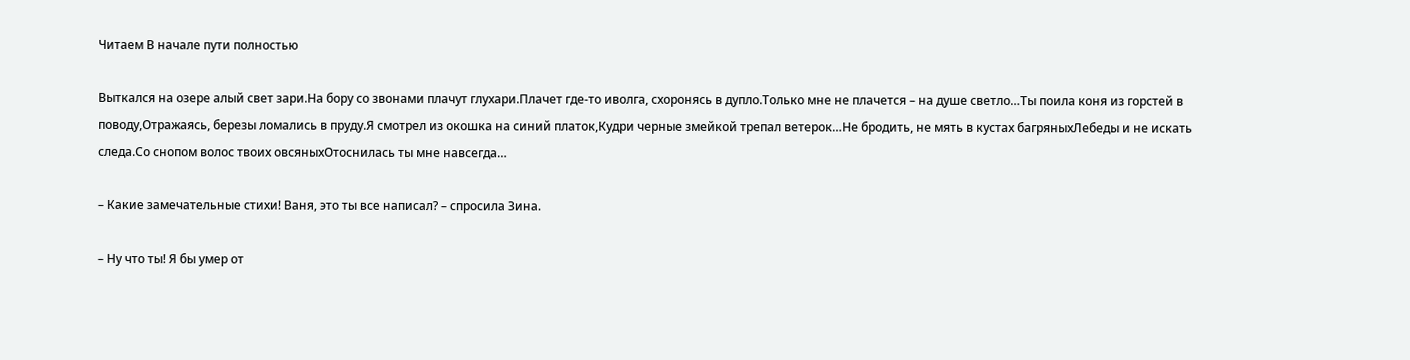Читаем В начале пути полностью

Выткался на озере алый свет зари.На бору со звонами плачут глухари.Плачет где-то иволга, схоронясь в дупло.Только мне не плачется – на душе светло…Ты поила коня из горстей в поводу,Отражаясь, березы ломались в пруду.Я смотрел из окошка на синий платок,Кудри черные змейкой трепал ветерок…Не бродить, не мять в кустах багряныхЛебеды и не искать следа.Со снопом волос твоих овсяныхОтоснилась ты мне навсегда…

– Какие замечательные стихи! Ваня, это ты все написал? – спросила Зина.

– Ну что ты! Я бы умер от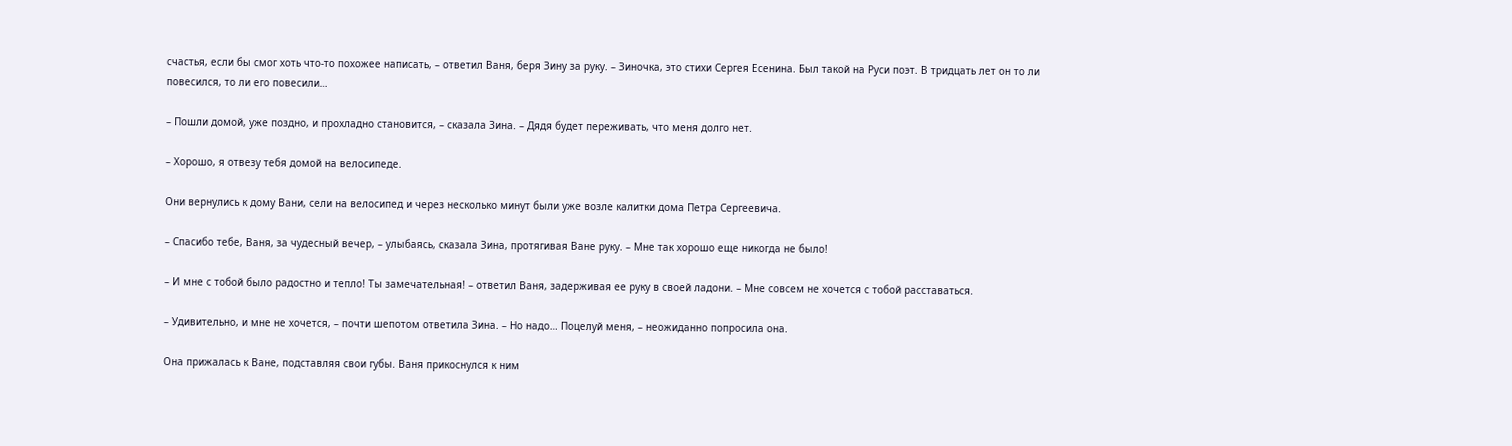счастья, если бы смог хоть что-то похожее написать, – ответил Ваня, беря Зину за руку. – Зиночка, это стихи Сергея Есенина. Был такой на Руси поэт. В тридцать лет он то ли повесился, то ли его повесили…

– Пошли домой, уже поздно, и прохладно становится, – сказала Зина. – Дядя будет переживать, что меня долго нет.

– Хорошо, я отвезу тебя домой на велосипеде.

Они вернулись к дому Вани, сели на велосипед и через несколько минут были уже возле калитки дома Петра Сергеевича.

– Спасибо тебе, Ваня, за чудесный вечер, – улыбаясь, сказала Зина, протягивая Ване руку. – Мне так хорошо еще никогда не было!

– И мне с тобой было радостно и тепло! Ты замечательная! – ответил Ваня, задерживая ее руку в своей ладони. – Мне совсем не хочется с тобой расставаться.

– Удивительно, и мне не хочется, – почти шепотом ответила Зина. – Но надо… Поцелуй меня, – неожиданно попросила она.

Она прижалась к Ване, подставляя свои губы. Ваня прикоснулся к ним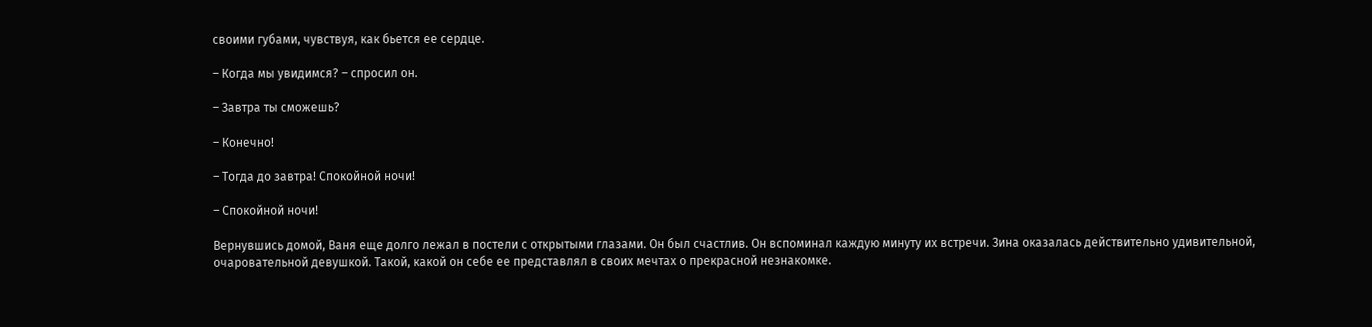своими губами, чувствуя, как бьется ее сердце.

– Когда мы увидимся? – спросил он.

– Завтра ты сможешь?

– Конечно!

– Тогда до завтра! Спокойной ночи!

– Спокойной ночи!

Вернувшись домой, Ваня еще долго лежал в постели с открытыми глазами. Он был счастлив. Он вспоминал каждую минуту их встречи. Зина оказалась действительно удивительной, очаровательной девушкой. Такой, какой он себе ее представлял в своих мечтах о прекрасной незнакомке.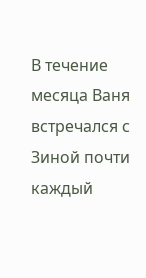В течение месяца Ваня встречался с Зиной почти каждый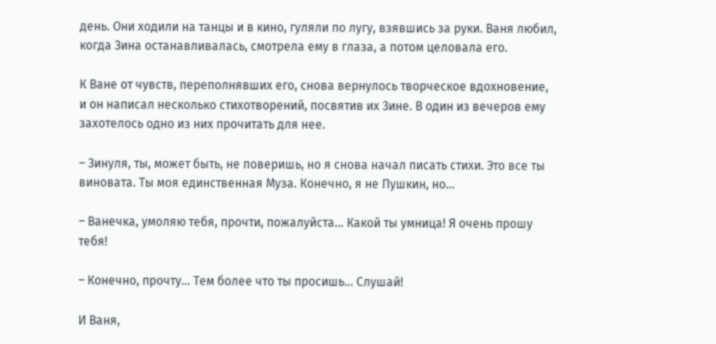день. Они ходили на танцы и в кино, гуляли по лугу, взявшись за руки. Ваня любил, когда Зина останавливалась, смотрела ему в глаза, а потом целовала его.

К Ване от чувств, переполнявших его, снова вернулось творческое вдохновение, и он написал несколько стихотворений, посвятив их Зине. В один из вечеров ему захотелось одно из них прочитать для нее.

– Зинуля, ты, может быть, не поверишь, но я снова начал писать стихи. Это все ты виновата. Ты моя единственная Муза. Конечно, я не Пушкин, но…

– Ванечка, умоляю тебя, прочти, пожалуйста… Какой ты умница! Я очень прошу тебя!

– Конечно, прочту… Тем более что ты просишь… Слушай!

И Ваня,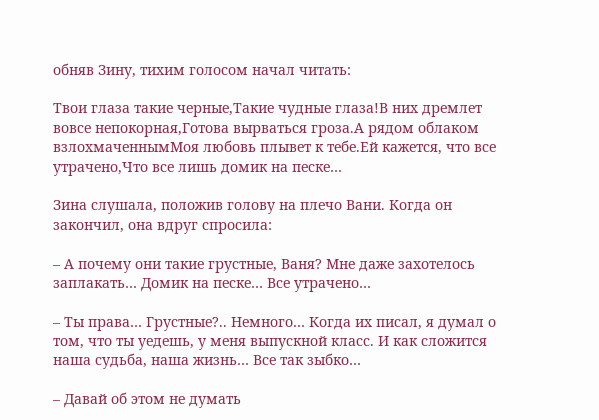обняв Зину, тихим голосом начал читать:

Твои глаза такие черные,Такие чудные глаза!В них дремлет вовсе непокорная,Готова вырваться гроза.А рядом облаком взлохмаченнымМоя любовь плывет к тебе.Ей кажется, что все утрачено,Что все лишь домик на песке…

Зина слушала, положив голову на плечо Вани. Когда он закончил, она вдруг спросила:

– А почему они такие грустные, Ваня? Мне даже захотелось заплакать… Домик на песке… Все утрачено…

– Ты права… Грустные?.. Немного… Когда их писал, я думал о том, что ты уедешь, у меня выпускной класс. И как сложится наша судьба, наша жизнь… Все так зыбко…

– Давай об этом не думать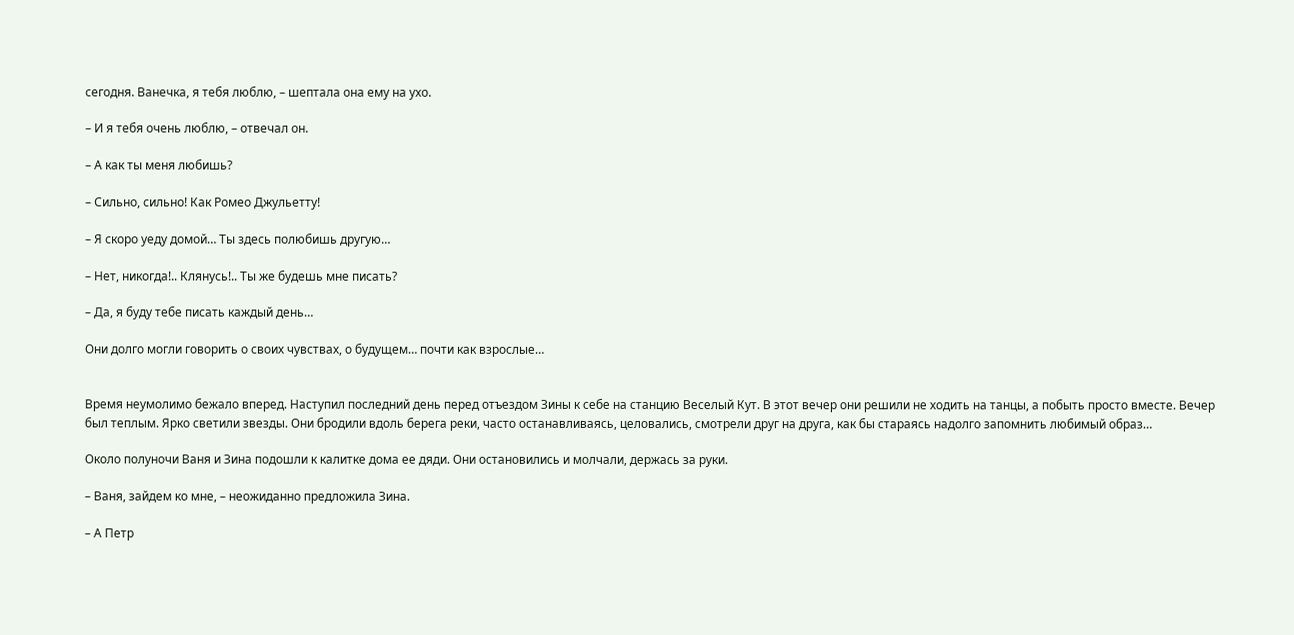сегодня. Ванечка, я тебя люблю, – шептала она ему на ухо.

– И я тебя очень люблю, – отвечал он.

– А как ты меня любишь?

– Сильно, сильно! Как Ромео Джульетту!

– Я скоро уеду домой… Ты здесь полюбишь другую…

– Нет, никогда!.. Клянусь!.. Ты же будешь мне писать?

– Да, я буду тебе писать каждый день…

Они долго могли говорить о своих чувствах, о будущем… почти как взрослые…


Время неумолимо бежало вперед. Наступил последний день перед отъездом Зины к себе на станцию Веселый Кут. В этот вечер они решили не ходить на танцы, а побыть просто вместе. Вечер был теплым. Ярко светили звезды. Они бродили вдоль берега реки, часто останавливаясь, целовались, смотрели друг на друга, как бы стараясь надолго запомнить любимый образ…

Около полуночи Ваня и Зина подошли к калитке дома ее дяди. Они остановились и молчали, держась за руки.

– Ваня, зайдем ко мне, – неожиданно предложила Зина.

– А Петр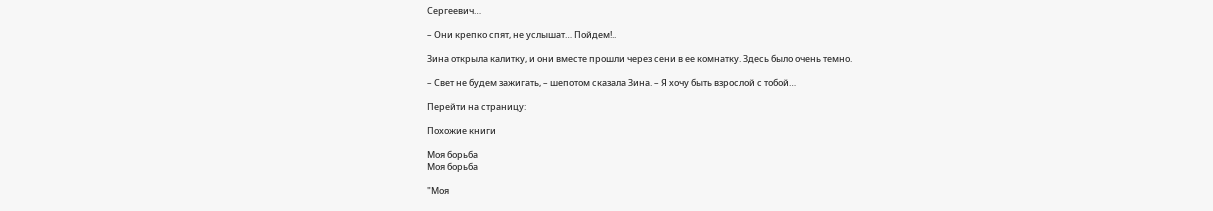Сергеевич…

– Они крепко спят, не услышат… Пойдем!..

Зина открыла калитку, и они вместе прошли через сени в ее комнатку. Здесь было очень темно.

– Свет не будем зажигать, – шепотом сказала Зина. – Я хочу быть взрослой с тобой…

Перейти на страницу:

Похожие книги

Моя борьба
Моя борьба

"Моя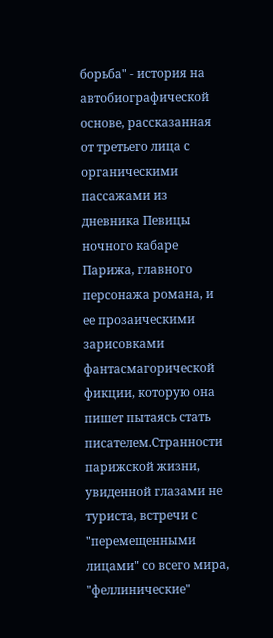борьба" - история на автобиографической основе, рассказанная от третьего лица с органическими пассажами из дневника Певицы ночного кабаре Парижа, главного персонажа романа, и ее прозаическими зарисовками фантасмагорической фикции, которую она пишет пытаясь стать писателем.Странности парижской жизни, увиденной глазами не туриста, встречи с "перемещенными лицами" со всего мира, "феллинические"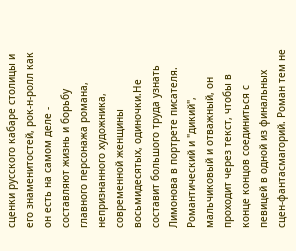сценки русского кабаре столицы и его знаменитостей, рок-н-ролл как он есть на самом деле - составляют жизнь и борьбу главного персонажа романа, непризнанного художника, современной женщины восьмидесятых, одиночки.Не составит большого труда узнать Лимонова в портрете писателя. Романтический и "дикий", мальчиковый и отважный, он проходит через текст, чтобы в конце концов соединиться с певицей в одной из финальных сцен-фантасмагорий. Роман тем не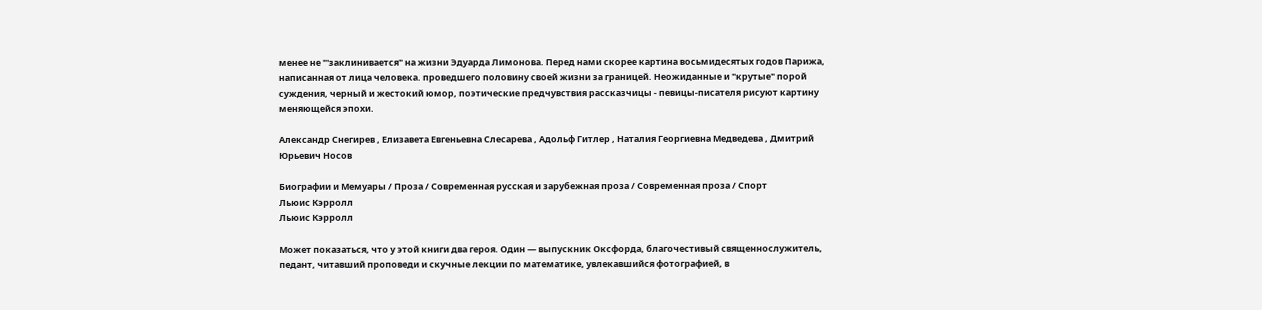менее не "'заклинивается" на жизни Эдуарда Лимонова. Перед нами скорее картина восьмидесятых годов Парижа, написанная от лица человека. проведшего половину своей жизни за границей. Неожиданные и "крутые" порой суждения, черный и жестокий юмор, поэтические предчувствия рассказчицы - певицы-писателя рисуют картину меняющейся эпохи.

Александр Снегирев , Елизавета Евгеньевна Слесарева , Адольф Гитлер , Наталия Георгиевна Медведева , Дмитрий Юрьевич Носов

Биографии и Мемуары / Проза / Современная русская и зарубежная проза / Современная проза / Спорт
Льюис Кэрролл
Льюис Кэрролл

Может показаться, что у этой книги два героя. Один — выпускник Оксфорда, благочестивый священнослужитель, педант, читавший проповеди и скучные лекции по математике, увлекавшийся фотографией, в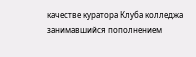качестве куратора Клуба колледжа занимавшийся пополнением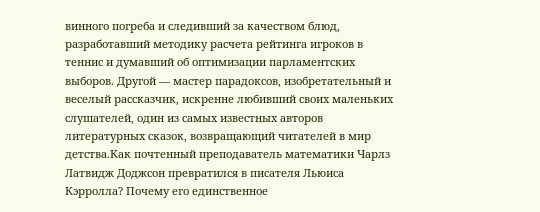винного погреба и следивший за качеством блюд, разработавший методику расчета рейтинга игроков в теннис и думавший об оптимизации парламентских выборов. Другой — мастер парадоксов, изобретательный и веселый рассказчик, искренне любивший своих маленьких слушателей, один из самых известных авторов литературных сказок, возвращающий читателей в мир детства.Как почтенный преподаватель математики Чарлз Латвидж Доджсон превратился в писателя Льюиса Кэрролла? Почему его единственное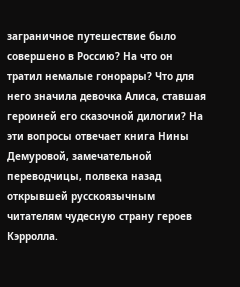заграничное путешествие было совершено в Россию? На что он тратил немалые гонорары? Что для него значила девочка Алиса, ставшая героиней его сказочной дилогии? На эти вопросы отвечает книга Нины Демуровой, замечательной переводчицы, полвека назад открывшей русскоязычным читателям чудесную страну героев Кэрролла.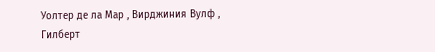Уолтер де ла Мар , Вирджиния Вулф , Гилберт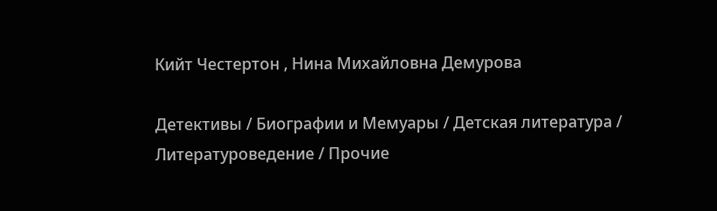Кийт Честертон , Нина Михайловна Демурова

Детективы / Биографии и Мемуары / Детская литература / Литературоведение / Прочие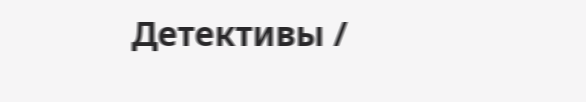Детективы /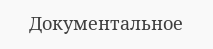Документальное